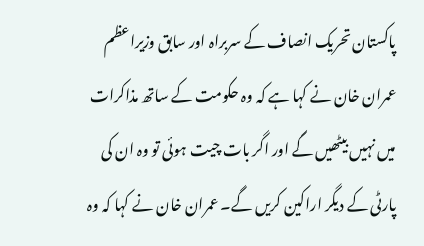پاکستان تحریک انصاف کے سربراہ اور سابق وزیراعظم عمران خان نے کہا ہے کہ وہ حکومت کے ساتھ مذاکرات میں نہیں بیٹھیں گے اور اگر بات چیت ہوئی تو وہ ان کی پارٹی کے دیگر اراکین کریں گے۔ عمران خان نے کہا کہ وہ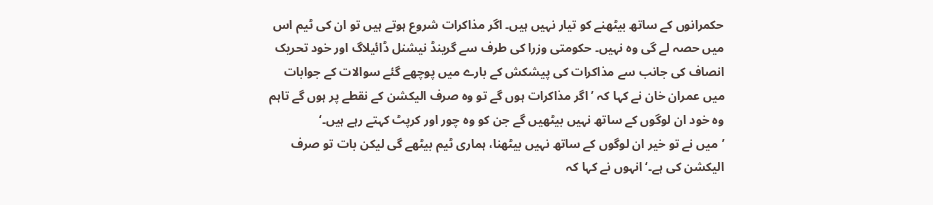حکمرانوں کے ساتھ بیٹھنے کو تیار نہیں ہیں۔ اگر مذاکرات شروع ہوتے ہیں تو ان کی ٹیم اس میں حصہ لے گی وہ نہیں۔ حکومتی وزرا کی طرف سے گرینڈ نیشنل ڈائیلاگ اور خود تحریک انصاف کی جانب سے مذاکرات کی پیشکش کے بارے میں پوچھے گئے سوالات کے جوابات میں عمران خان نے کہا کہ ’اگر مذاکرات ہوں گے تو وہ صرف الیکشن کے نقطے پر ہوں گے تاہم وہ خود ان لوگوں کے ساتھ نہیں بیٹھیں گے جن کو وہ چور اور کرپٹ کہتے رہے ہیں۔‘
’میں نے تو خیر ان لوگوں کے ساتھ نہیں بیٹھنا، ہماری ٹیم بیٹھے گی لیکن بات تو صرف الیکشن کی ہے۔‘ انہوں نے کہا کہ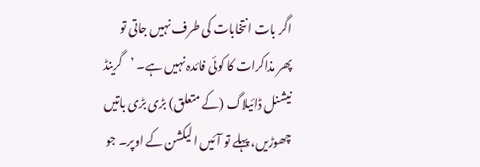اگر بات انتخابات کی طرف نہیں جاتی تو پھر مذاکرات کا کوئی فائدہ نہیں ہے۔ ’گرینڈ نیشنل ڈائیلاگ (کے متعلق) بڑی بڑی باتیں چھوڑیں، پہلے تو آئیں الیکشن کے اوپر۔ جو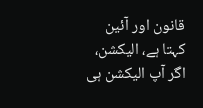قانون اور آئین کہتا ہے، الیکشن، اگر آپ الیکشن ہی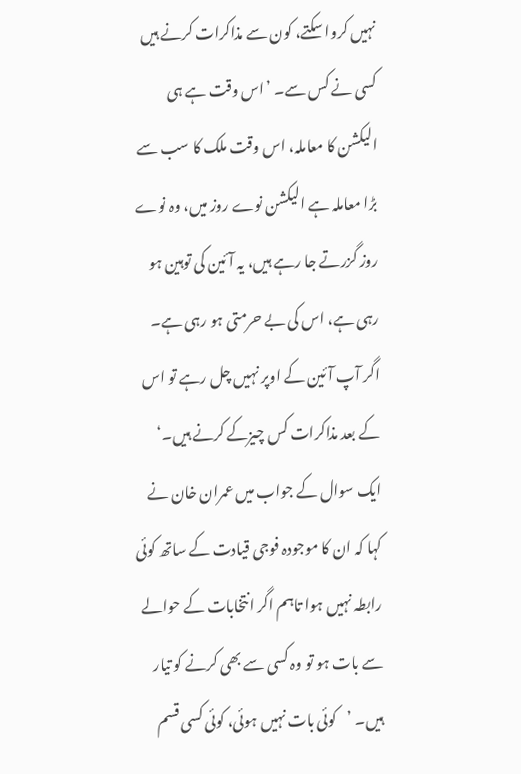نہیں کروا سکتے، کون سے مذاکرات کرنے ہیں کسی نے کس سے۔ ’اس وقت ہے ہی الیکشن کا معاملہ، اس وقت ملک کا سب سے بڑا معاملہ ہے الیکشن نوے روز میں، وہ نوے روز گزرتے جا رہے ہیں، یہ آئین کی توہین ہو رہی ہے، اس کی بے حرمتی ہو رہی ہے۔ اگر آپ آئین کے اوپر نہیں چل رہے تو اس کے بعد مذاکرات کس چیزکے کرنے ہیں۔‘
ایک سوال کے جواب میں عمران خان نے کہا کہ ان کا موجودہ فوجی قیادت کے ساتھ کوئی رابطہ نہیں ہوا تاہم اگر انتخابات کے حوالے سے بات ہو تو وہ کسی سے بھی کرنے کو تیار ہیں۔ ’کوئی بات نہیں ہوئی، کوئی کسی قسم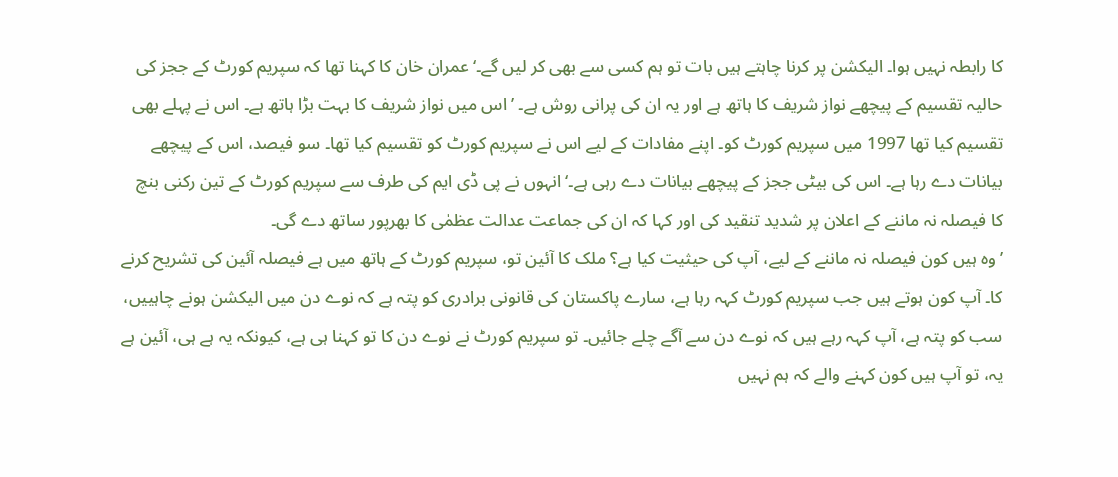کا رابطہ نہیں ہوا۔ الیکشن پر کرنا چاہتے ہیں بات تو ہم کسی سے بھی کر لیں گے۔‘عمران خان کا کہنا تھا کہ سپریم کورٹ کے ججز کی حالیہ تقسیم کے پیچھے نواز شریف کا ہاتھ ہے اور یہ ان کی پرانی روش ہے۔ ’اس میں نواز شریف کا بہت بڑا ہاتھ ہے۔ اس نے پہلے بھی تقسیم کیا تھا 1997 میں سپریم کورٹ کو۔ اپنے مفادات کے لیے اس نے سپریم کورٹ کو تقسیم کیا تھا۔ سو فیصد، اس کے پیچھے بیانات دے رہا ہے۔ اس کی بیٹی ججز کے پیچھے بیانات دے رہی ہے۔‘ انہوں نے پی ڈی ایم کی طرف سے سپریم کورٹ کے تین رکنی بنچ کا فیصلہ نہ ماننے کے اعلان پر شدید تنقید کی اور کہا کہ ان کی جماعت عدالت عظمٰی کا بھرپور ساتھ دے گی۔
’وہ ہیں کون فیصلہ نہ ماننے کے لیے، آپ کی حیثیت کیا ہے؟ ملک کا آئین تو، سپریم کورٹ کے ہاتھ میں ہے فیصلہ آئین کی تشریح کرنے کا۔ آپ کون ہوتے ہیں جب سپریم کورٹ کہہ رہا ہے، سارے پاکستان کی قانونی برادری کو پتہ ہے کہ نوے دن میں الیکشن ہونے چاہییں، سب کو پتہ ہے، آپ کہہ رہے ہیں کہ نوے دن سے آگے چلے جائیں۔ تو سپریم کورٹ نے نوے دن کا تو کہنا ہی ہے، کیونکہ یہ ہے ہی، آئین ہے یہ، تو آپ ہیں کون کہنے والے کہ ہم نہیں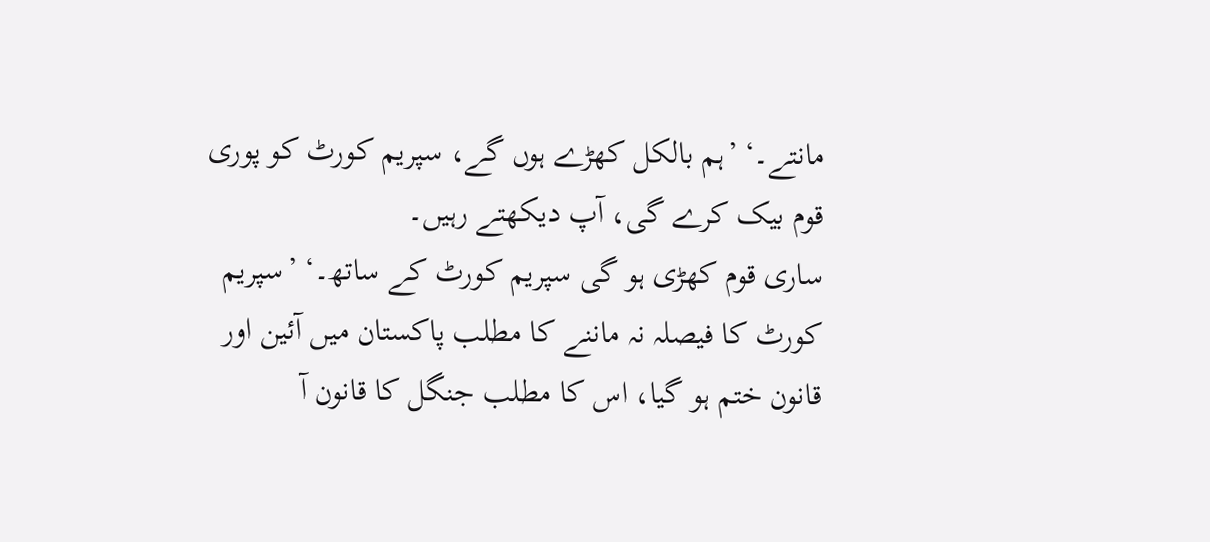مانتے۔‘ ’ہم بالکل کھڑے ہوں گے، سپریم کورٹ کو پوری قوم بیک کرے گی، آپ دیکھتے رہیں۔
ساری قوم کھڑی ہو گی سپریم کورٹ کے ساتھ۔‘ ’سپریم کورٹ کا فیصلہ نہ ماننے کا مطلب پاکستان میں آئین اور قانون ختم ہو گیا، اس کا مطلب جنگل کا قانون آ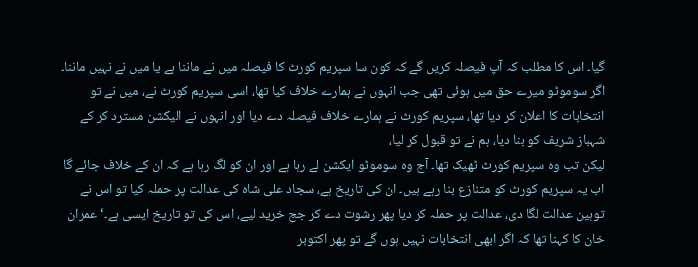گیا۔ اس کا مطلب کہ آپ فیصلہ کریں گے کہ کون سا سپریم کورٹ کا فیصلہ میں نے ماننا ہے یا میں نے نہیں ماننا۔ اگر سوموٹو میرے حق میں ہوئی تھی جب انہوں نے ہمارے خلاف کیا تھا، اسی سپریم کورٹ نے، میں نے تو انتخابات کا اعلان کر دیا تھا، سپریم کورٹ نے ہمارے خلاف فیصلہ دے دیا اور انہوں نے الیکشن مسترد کر کے شہباز شریف کو بنا دیا، ہم نے تو قبول کر لیا،
لیکن تب وہ سپریم کورٹ ٹھیک تھا۔ آج وہ سوموٹو ایکشن لے رہا ہے اور ان کو لگ رہا ہے کہ ان کے خلاف جائے گا اب یہ سپریم کورٹ کو متنازع بنا رہے ہیں۔ ان کی تاریخ ہے، سجاد علی شاہ کی عدالت پر حملہ کیا تو اس نے توہین عدالت لگا دی، عدالت پر حملہ کر دیا پھر رشوت دے کر جج خرید لیے، اس کی تو تاریخ ایسی ہے۔‘ عمران خان کا کہنا تھا کہ اگر ابھی انتخابات نہیں ہوں گے تو پھر اکتوبر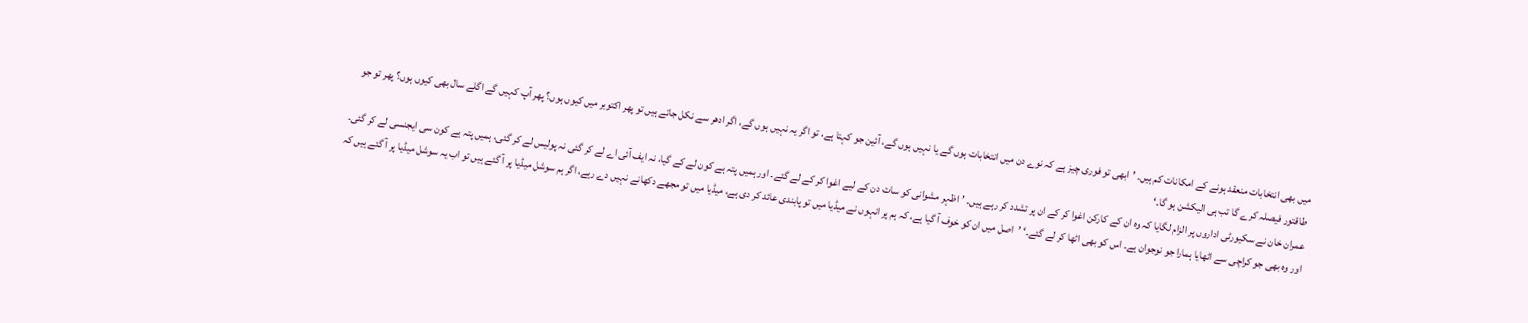میں بھی انتخابات منعقد ہونے کے امکانات کم ہیں۔ ’ابھی تو فوری چیز ہے کہ نوے دن میں انتخابات ہوں گے یا نہیں ہوں گے، آئین جو کہتا ہے، تو اگر یہ نہیں ہوں گے، اگر ادھر سے نکل جاتے ہیں تو پھر اکتوبر میں کیوں ہوں؟ پھر آپ کہیں گے اگلے سال بھی کیوں ہوں؟ پھر تو جو طاقتور فیصلہ کرے گا تب ہی الیکشن ہو گا۔‘
عمران خان نے سکیورٹی اداروں پر الزام لگایا کہ وہ ان کے کارکن اغوا کر کے ان پر تشدد کر رہے ہیں۔ ’اظہر مشوانی کو سات دن کے لیے اغوا کر کے لے گئے۔ اور ہمیں پتہ ہے کون لے کے گیا، نہ ایف آئی اے لے کر گئی نہ پولیس لے کر گئی، ہمیں پتہ ہے کون سی ایجنسی لے کر گئی۔ اور وہ بھی جو کراچی سے اٹھایا ہمارا جو نوجوان ہے۔ اس کو بھی اٹھا کر لے گئے۔‘ ’اصل میں ان کو خوف آ گیا ہے، کہ ہم پر انہوں نے میڈیا میں تو پابندی عائد کر دی ہے، میڈیا میں تو مجھے دکھانے نہیں دے رہے، اگر ہم سوشل میڈیا پر آ گئے ہیں تو اب یہ سوشل میڈیا پر آ گئے ہیں کہ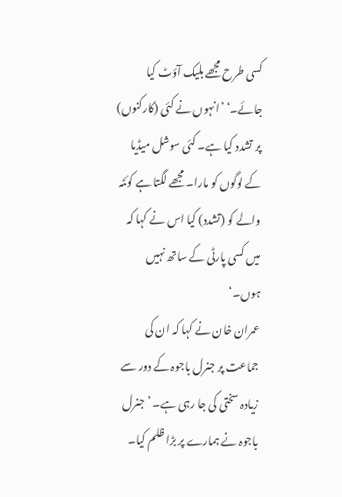کسی طرح مجھے بلیک آؤٹ کیا جائے۔‘ ’انہوں نے کئی (کارکنوں) پر تشدد کیا ہے۔ کئی سوشل میڈیا کے لوگوں کو مارا۔ مجھے لگتا ہے کوئٹہ والے کو (تشدد) کیا اس نے کہا کہ میں کسی پارٹی کے ساتھ نہیں ہوں۔‘
عمران خان نے کہا کہ ان کی جماعت پر جنرل باجوہ کے دور سے زیادہ سختی کی جا رہی ہے۔ ’جنرل باجوہ نے ہمارے پر بڑا ظلم کیا۔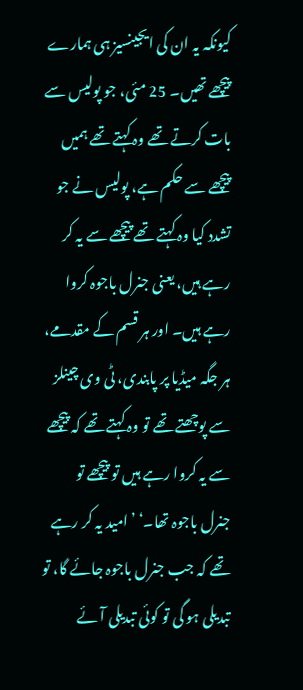کیونکہ یہ ان کی ایجینسیز ہی ہمارے پیچھے تھیں۔ 25 مئی، جو پولیس سے بات کرتے تھے وہ کہتے تھے ہمیں پیچھے سے حکم ہے، پولیس نے جو تشدد کیا وہ کہتے تھے پیچھے سے یہ کر رہے ہیں، یعنی جنرل باجوہ کروا رہے ہیں۔ اور ہر قسم کے مقدمے، ہر جگہ میڈیا پر پابندی، ٹی وی چینلز سے پوچھتے تھے تو وہ کہتے تھے کہ پیچھے سے یہ کروا رہے ہیں تو پیچھے تو جنرل باجوہ تھا۔‘ ’امید یہ کر رہے تھے کہ جب جنرل باجوہ جائے گا، تو تبدیلی ہو گی تو کوئی تبدیلی آئے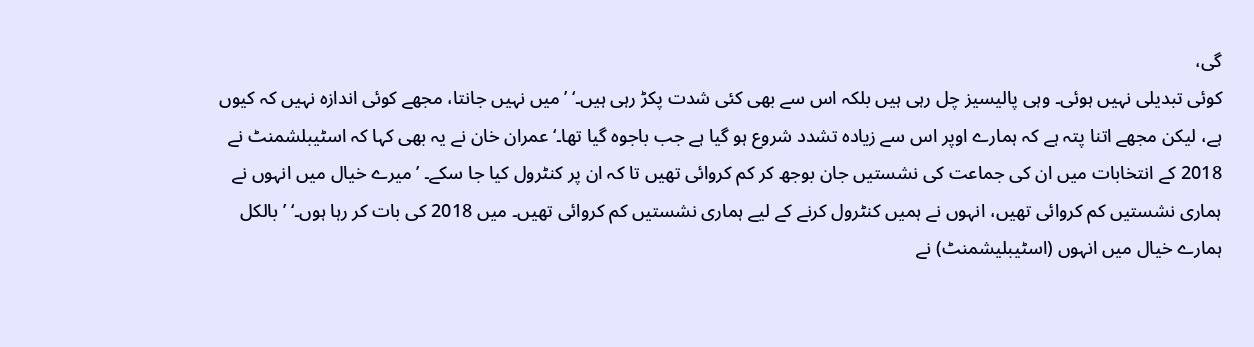گی،
کوئی تبدیلی نہیں ہوئی۔ وہی پالیسیز چل رہی ہیں بلکہ اس سے بھی کئی شدت پکڑ رہی ہیں۔‘ ’میں نہیں جانتا، مجھے کوئی اندازہ نہیں کہ کیوں ہے، لیکن مجھے اتنا پتہ ہے کہ ہمارے اوپر اس سے زیادہ تشدد شروع ہو گیا ہے جب باجوہ گیا تھا۔‘ عمران خان نے یہ بھی کہا کہ اسٹیبلشمنٹ نے 2018 کے انتخابات میں ان کی جماعت کی نشستیں جان بوجھ کر کم کروائی تھیں تا کہ ان پر کنٹرول کیا جا سکے۔ ’میرے خیال میں انہوں نے ہماری نشستیں کم کروائی تھیں، انہوں نے ہمیں کنٹرول کرنے کے لیے ہماری نشستیں کم کروائی تھیں۔ میں 2018 کی بات کر رہا ہوں۔‘ ’بالکل ہمارے خیال میں انہوں (اسٹیبلیشمنٹ) نے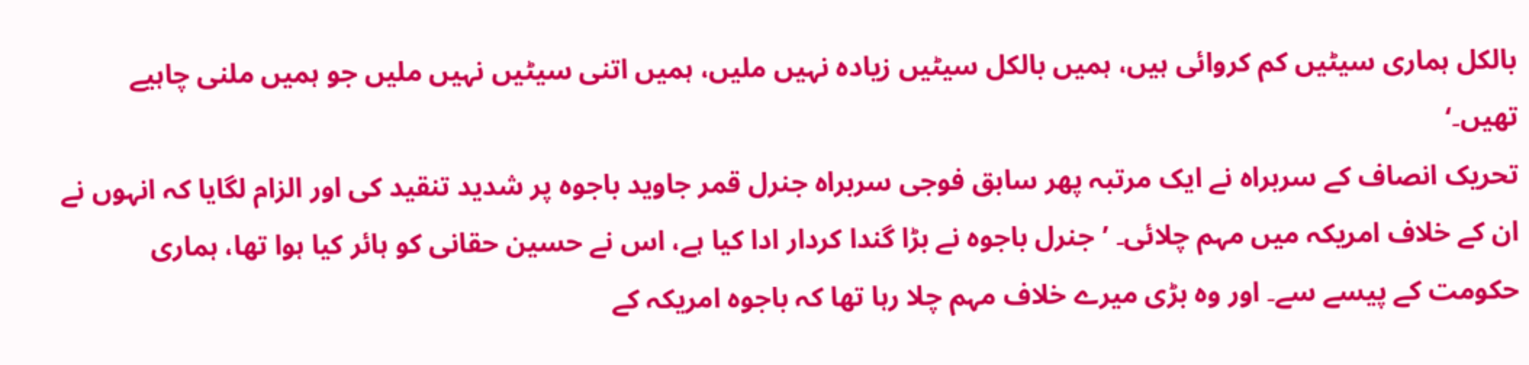بالکل ہماری سیٹیں کم کروائی ہیں، ہمیں بالکل سیٹیں زیادہ نہیں ملیں، ہمیں اتنی سیٹیں نہیں ملیں جو ہمیں ملنی چاہیے تھیں۔‘
تحریک انصاف کے سربراہ نے ایک مرتبہ پھر سابق فوجی سربراہ جنرل قمر جاوید باجوہ پر شدید تنقید کی اور الزام لگایا کہ انہوں نے ان کے خلاف امریکہ میں مہم چلائی۔ ’جنرل باجوہ نے بڑا گندا کردار ادا کیا ہے، اس نے حسین حقانی کو ہائر کیا ہوا تھا، ہماری حکومت کے پیسے سے۔ اور وہ بڑی میرے خلاف مہم چلا رہا تھا کہ باجوہ امریکہ کے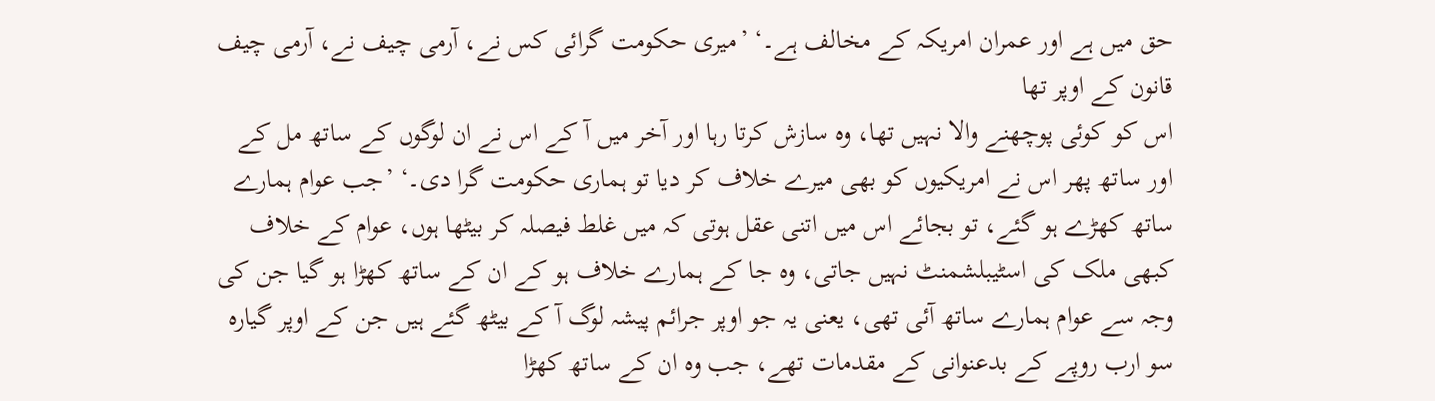حق میں ہے اور عمران امریکہ کے مخالف ہے۔‘ ’میری حکومت گرائی کس نے، آرمی چیف نے، آرمی چیف قانون کے اوپر تھا
اس کو کوئی پوچھنے والا نہیں تھا، وہ سازش کرتا رہا اور آخر میں آ کے اس نے ان لوگوں کے ساتھ مل کے اور ساتھ پھر اس نے امریکیوں کو بھی میرے خلاف کر دیا تو ہماری حکومت گرا دی۔‘ ’جب عوام ہمارے ساتھ کھڑے ہو گئے، تو بجائے اس میں اتنی عقل ہوتی کہ میں غلط فیصلہ کر بیٹھا ہوں، عوام کے خلاف کبھی ملک کی اسٹیبلشمنٹ نہیں جاتی، وہ جا کے ہمارے خلاف ہو کے ان کے ساتھ کھڑا ہو گیا جن کی وجہ سے عوام ہمارے ساتھ آئی تھی، یعنی یہ جو اوپر جرائم پیشہ لوگ آ کے بیٹھ گئے ہیں جن کے اوپر گیارہ سو ارب روپے کے بدعنوانی کے مقدمات تھے، جب وہ ان کے ساتھ کھڑا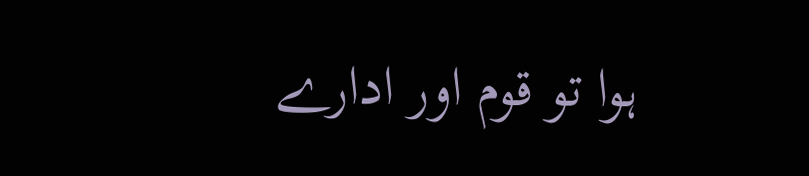ہوا تو قوم اور ادارے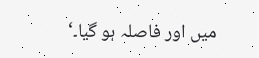میں اور فاصلہ ہو گیا۔‘